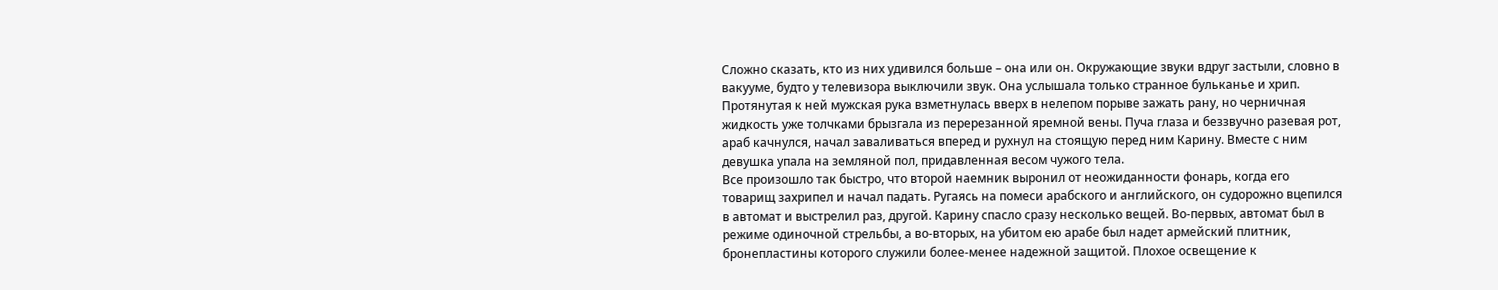Сложно сказать, кто из них удивился больше – она или он. Окружающие звуки вдруг застыли, словно в вакууме, будто у телевизора выключили звук. Она услышала только странное бульканье и хрип. Протянутая к ней мужская рука взметнулась вверх в нелепом порыве зажать рану, но черничная жидкость уже толчками брызгала из перерезанной яремной вены. Пуча глаза и беззвучно разевая рот, араб качнулся, начал заваливаться вперед и рухнул на стоящую перед ним Карину. Вместе с ним девушка упала на земляной пол, придавленная весом чужого тела.
Все произошло так быстро, что второй наемник выронил от неожиданности фонарь, когда его товарищ захрипел и начал падать. Ругаясь на помеси арабского и английского, он судорожно вцепился в автомат и выстрелил раз, другой. Карину спасло сразу несколько вещей. Во-первых, автомат был в режиме одиночной стрельбы, а во-вторых, на убитом ею арабе был надет армейский плитник, бронепластины которого служили более-менее надежной защитой. Плохое освещение к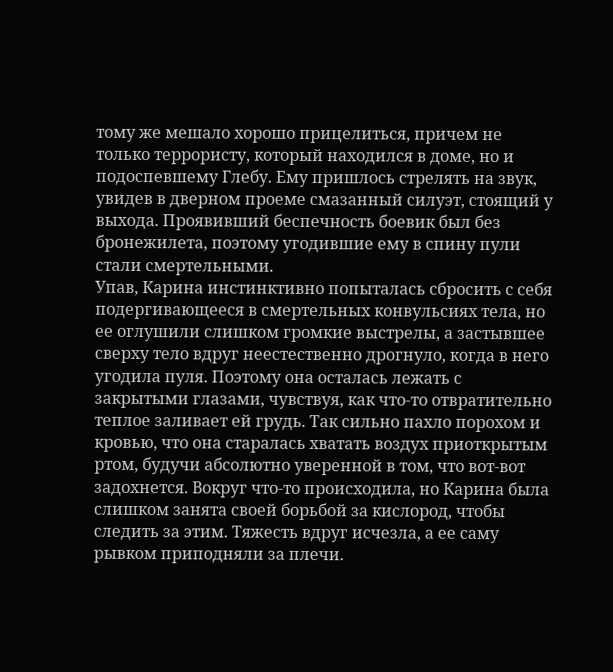тому же мешало хорошо прицелиться, причем не только террористу, который находился в доме, но и подоспевшему Глебу. Ему пришлось стрелять на звук, увидев в дверном проеме смазанный силуэт, стоящий у выхода. Проявивший беспечность боевик был без бронежилета, поэтому угодившие ему в спину пули стали смертельными.
Упав, Карина инстинктивно попыталась сбросить с себя подергивающееся в смертельных конвульсиях тела, но ее оглушили слишком громкие выстрелы, а застывшее сверху тело вдруг неестественно дрогнуло, когда в него угодила пуля. Поэтому она осталась лежать с закрытыми глазами, чувствуя, как что-то отвратительно теплое заливает ей грудь. Так сильно пахло порохом и кровью, что она старалась хватать воздух приоткрытым ртом, будучи абсолютно уверенной в том, что вот-вот задохнется. Вокруг что-то происходила, но Карина была слишком занята своей борьбой за кислород, чтобы следить за этим. Тяжесть вдруг исчезла, а ее саму рывком приподняли за плечи.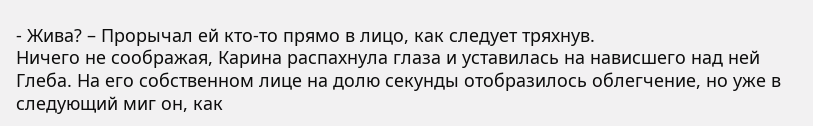- Жива? – Прорычал ей кто-то прямо в лицо, как следует тряхнув.
Ничего не соображая, Карина распахнула глаза и уставилась на нависшего над ней Глеба. На его собственном лице на долю секунды отобразилось облегчение, но уже в следующий миг он, как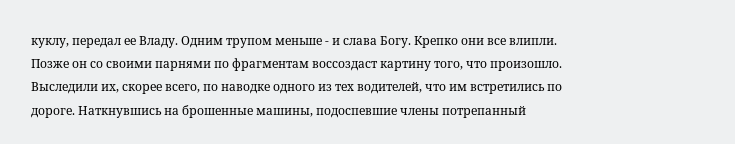куклу, передал ее Владу. Одним трупом меньше - и слава Богу. Крепко они все влипли. Позже он со своими парнями по фрагментам воссоздаст картину того, что произошло. Выследили их, скорее всего, по наводке одного из тех водителей, что им встретились по дороге. Наткнувшись на брошенные машины, подоспевшие члены потрепанный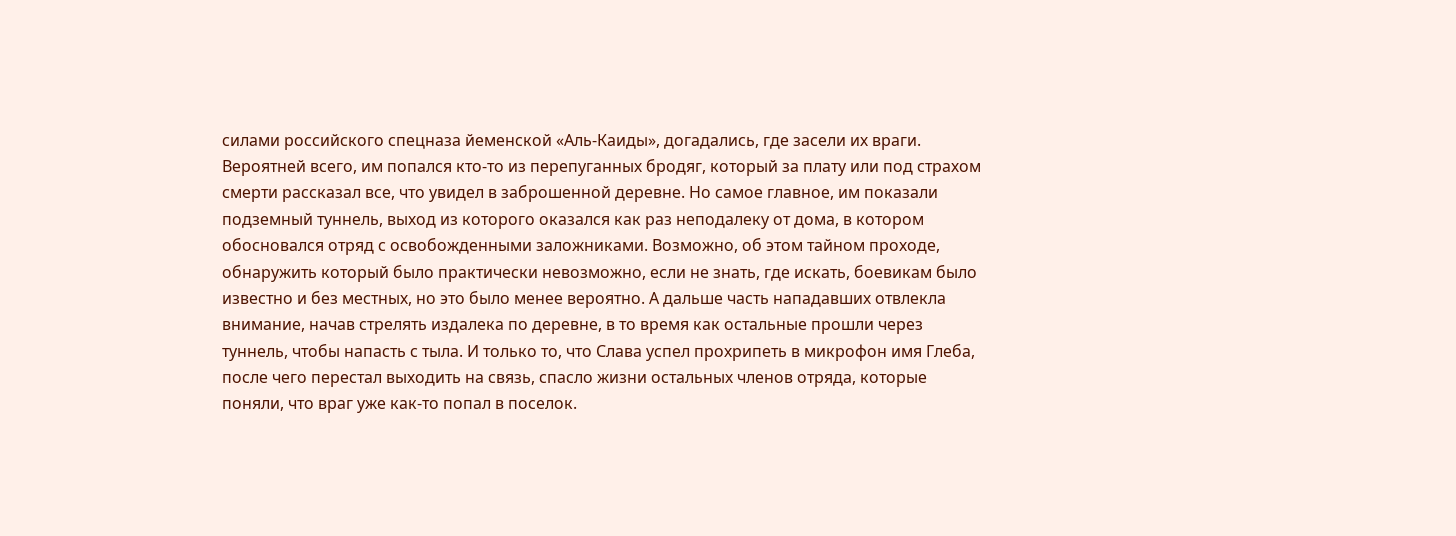силами российского спецназа йеменской «Аль-Каиды», догадались, где засели их враги. Вероятней всего, им попался кто-то из перепуганных бродяг, который за плату или под страхом смерти рассказал все, что увидел в заброшенной деревне. Но самое главное, им показали подземный туннель, выход из которого оказался как раз неподалеку от дома, в котором обосновался отряд с освобожденными заложниками. Возможно, об этом тайном проходе, обнаружить который было практически невозможно, если не знать, где искать, боевикам было известно и без местных, но это было менее вероятно. А дальше часть нападавших отвлекла внимание, начав стрелять издалека по деревне, в то время как остальные прошли через туннель, чтобы напасть с тыла. И только то, что Слава успел прохрипеть в микрофон имя Глеба, после чего перестал выходить на связь, спасло жизни остальных членов отряда, которые поняли, что враг уже как-то попал в поселок.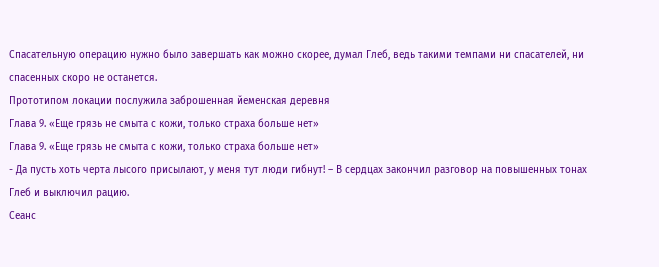Спасательную операцию нужно было завершать как можно скорее, думал Глеб, ведь такими темпами ни спасателей, ни спасенных скоро не останется.
Прототипом локации послужила заброшенная йеменская деревня
Глава 9. «Еще грязь не смыта с кожи, только страха больше нет»
Глава 9. «Еще грязь не смыта с кожи, только страха больше нет»
- Да пусть хоть черта лысого присылают, у меня тут люди гибнут! – В сердцах закончил разговор на повышенных тонах Глеб и выключил рацию.
Сеанс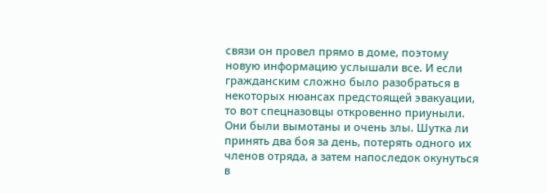связи он провел прямо в доме, поэтому новую информацию услышали все. И если гражданским сложно было разобраться в некоторых нюансах предстоящей эвакуации, то вот спецназовцы откровенно приуныли. Они были вымотаны и очень злы. Шутка ли принять два боя за день, потерять одного их членов отряда, а затем напоследок окунуться в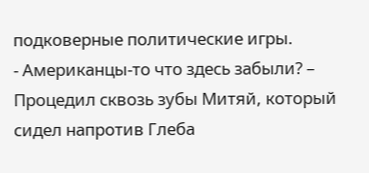подковерные политические игры.
- Американцы-то что здесь забыли? – Процедил сквозь зубы Митяй, который сидел напротив Глеба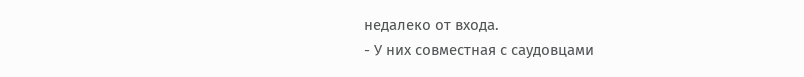недалеко от входа.
- У них совместная с саудовцами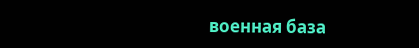военная база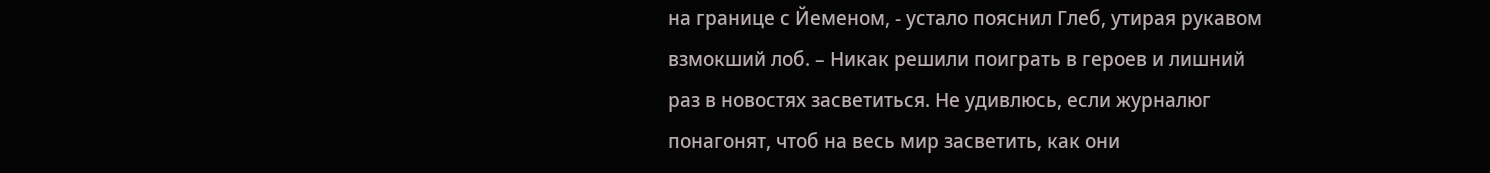на границе с Йеменом, - устало пояснил Глеб, утирая рукавом взмокший лоб. – Никак решили поиграть в героев и лишний раз в новостях засветиться. Не удивлюсь, если журналюг понагонят, чтоб на весь мир засветить, как они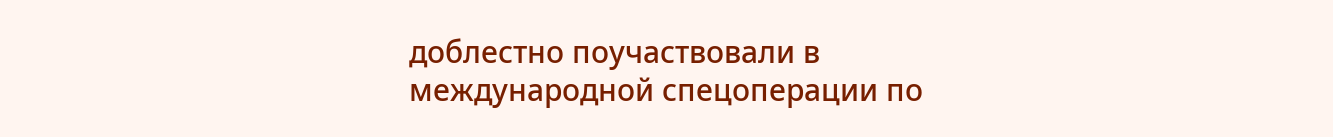доблестно поучаствовали в международной спецоперации по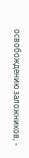освобождению заложников, -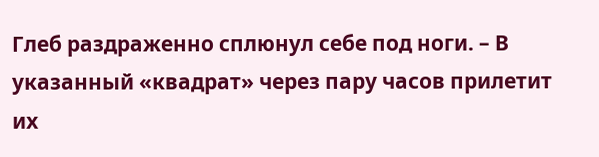Глеб раздраженно сплюнул себе под ноги. – В указанный «квадрат» через пару часов прилетит их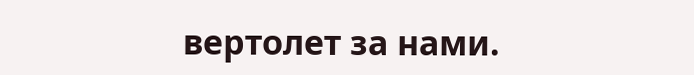вертолет за нами.